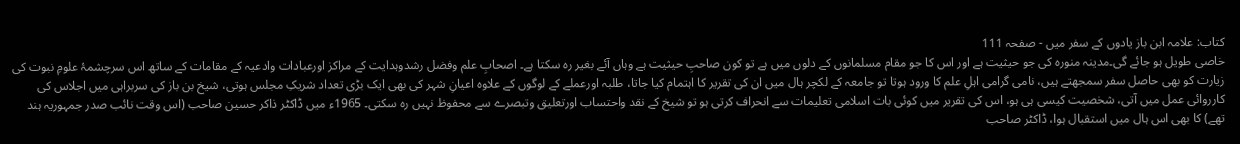کتاب: علامہ ابن باز یادوں کے سفر میں - صفحہ 111
خاصی طویل ہو جائے گی۔مدینہ منورہ کی جو حیثیت ہے اور اس کا جو مقام مسلمانوں کے دلوں میں ہے تو کون صاحبِ حیثیت ہے وہاں آئے بغیر رہ سکتا ہے۔ اصحابِ علم وفضل رشدوہدایت کے مراکز اورعبادات وادعیہ کے مقامات کے ساتھ اس سرچشمۂ علومِ نبوت کی زیارت کو بھی حاصل سفر سمجھتے ہیں، نامی گرامی اہلِ علم کا ورود ہوتا تو جامعہ کے لکچر ہال میں ان کی تقریر کا اہتمام کیا جاتا، طلبہ اورعملے کے لوگوں کے علاوہ اعیانِ شہر کی بھی ایک بڑی تعداد شریکِ مجلس ہوتی، شیخ بن باز کی سربراہی میں اجلاس کی کارروائی عمل میں آتی، شخصیت کیسی ہی ہو، اس کی تقریر میں کوئی بات اسلامی تعلیمات سے انحراف کرتی ہو تو شیخ کے نقد واحتساب اورتعلیق وتبصرے سے محفوظ نہیں رہ سکتی۔ 1965ء میں ڈاکٹر ذاکر حسین صاحب (اس وقت نائب صدر جمہوریہ ہند تھے) کا بھی اس ہال میں استقبال ہوا، ڈاکٹر صاحب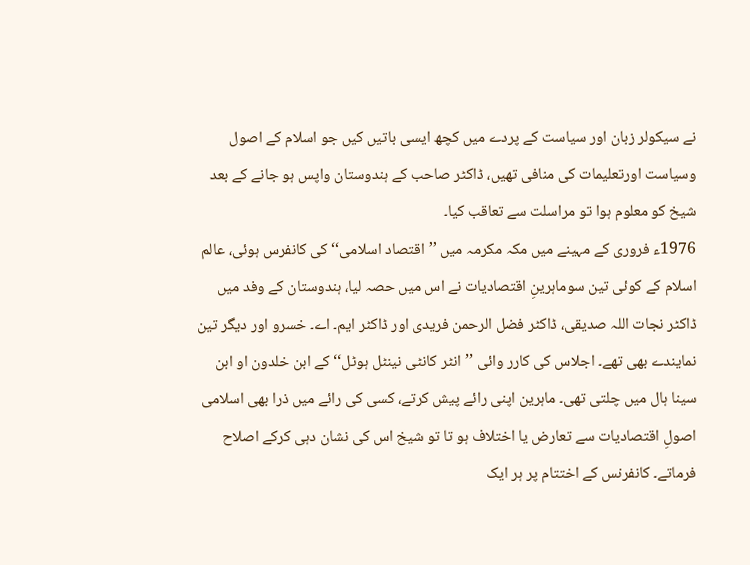نے سیکولر زبان اور سیاست کے پردے میں کچھ ایسی باتیں کیں جو اسلام کے اصول وسیاست اورتعلیمات کی منافی تھیں، ڈاکٹر صاحب کے ہندوستان واپس ہو جانے کے بعد شیخ کو معلوم ہوا تو مراسلت سے تعاقب کیا۔
1976ء فروری کے مہینے میں مکہ مکرمہ میں ’’اقتصاد اسلامی‘‘ کی کانفرس ہوئی، عالم اسلام کے کوئی تین سوماہرینِ اقتصادیات نے اس میں حصہ لیا، ہندوستان کے وفد میں ڈاکٹر نجات اللہ صدیقی، ڈاکٹر فضل الرحمن فریدی اور ڈاکٹر ایم۔ اے۔ خسرو اور دیگر تین نمایندے بھی تھے۔ اجلاس کی کارر وائی ’’انٹر کانٹی نینٹل ہوٹل‘‘ کے ابن خلدون او ابن سینا ہال میں چلتی تھی۔ ماہرین اپنی رائے پیش کرتے، کسی کی رائے میں ذرا بھی اسلامی اصولِ اقتصادیات سے تعارض یا اختلاف ہو تا تو شیخ اس کی نشان دہی کرکے اصلاح فرماتے۔ کانفرنس کے اختتام پر ہر ایک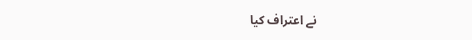نے اعتراف کیا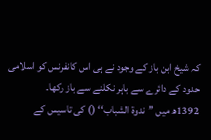کہ شیخ ابن باز کے وجود نے ہی اس کانفرنس کو اسلامی حدود کے دائرے سے باہر نکلنے سے باز رکھا۔
1392ھ میں ’’ندوۃ الشباب‘‘ () کی تاسیس کے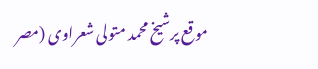موقع پرشیخ محمد متولی شعراوی (مصر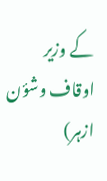کے وزیر اوقاف وشؤن ازہر)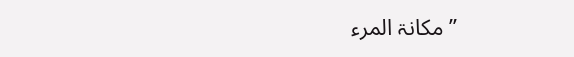’’مکانۃ المرء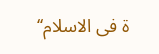ۃ فی الاسلام‘‘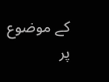کے موضوع پر